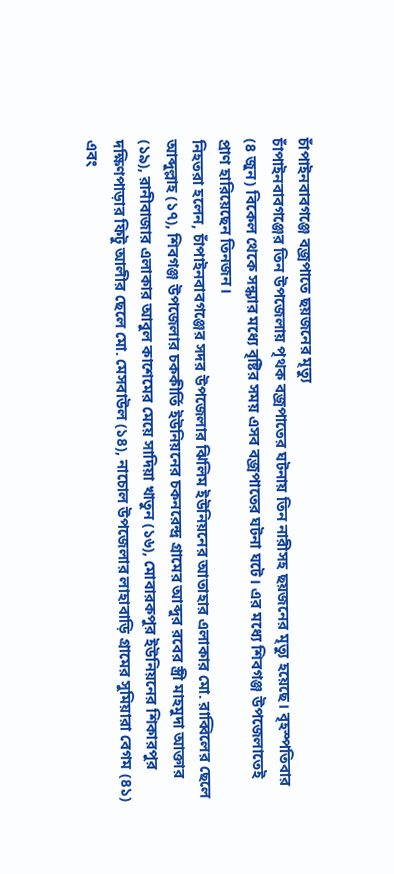চাঁপাইনবাবগঞ্জে বজ্রপাতে ছয়জনের মৃত্যু
চাঁপাইনবাবগঞ্জের তিন উপজেলায় পৃথক বজ্রপাতের ঘটনায় তিন নারীসহ ছয়জনের মৃত্যু হয়েছে। বৃহস্পতিবার (৪ জুন) বিকেল থেকে সন্ধ্যার মধ্যে বৃষ্টির সময় এসব বজ্রপাতের ঘটনা ঘটে। এর মধ্যে শিবগঞ্জ উপজেলাতেই প্রাণ হারিয়েছেন তিনজন।
নিহতরা হলেন, চাঁপাইনবাবগঞ্জের সদর উপজেলার ঝিলিম ইউনিয়নের আতাহার এলাকার মো. রাব্বিলের ছেলে আব্দুল্লাহ (১৭), শিবগঞ্জ উপজেলার চককীর্তি ইউনিয়নের চকনরেন্দ্র গ্রামের আব্দুর রবের স্ত্রী মাহমুদা আক্তার (১৯), রানীবাজার এলাকার আবুল কাশেমের মেয়ে সাদিয়া খাতুন (১৬), মোবারকপুর ইউনিয়নের শিকারপুর দক্ষিণপাড়ার ফিটু আলীর ছেলে মো. মেসবাউল (১৪), নাচোল উপজেলার লাহাবাড়ি গ্রামের সুমিয়ারা বেগম (৪১) এবং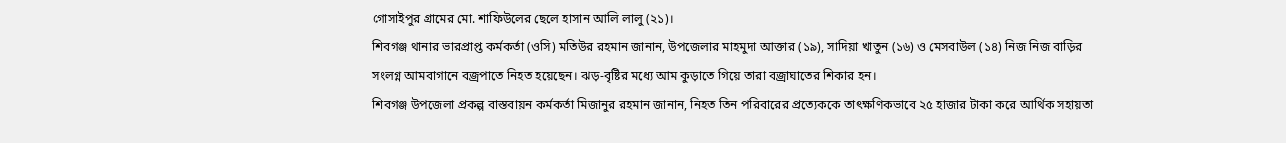গোসাইপুর গ্রামের মো. শাফিউলের ছেলে হাসান আলি লালু (২১)।
শিবগঞ্জ থানার ভারপ্রাপ্ত কর্মকর্তা (ওসি) মতিউর রহমান জানান, উপজেলার মাহমুদা আক্তার (১৯), সাদিয়া খাতুন (১৬) ও মেসবাউল (১৪) নিজ নিজ বাড়ির সংলগ্ন আমবাগানে বজ্রপাতে নিহত হয়েছেন। ঝড়-বৃষ্টির মধ্যে আম কুড়াতে গিয়ে তারা বজ্রাঘাতের শিকার হন।
শিবগঞ্জ উপজেলা প্রকল্প বাস্তবায়ন কর্মকর্তা মিজানুর রহমান জানান, নিহত তিন পরিবারের প্রত্যেককে তাৎক্ষণিকভাবে ২৫ হাজার টাকা করে আর্থিক সহায়তা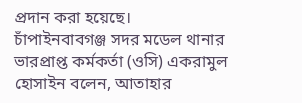প্রদান করা হয়েছে।
চাঁপাইনবাবগঞ্জ সদর মডেল থানার ভারপ্রাপ্ত কর্মকর্তা (ওসি) একরামুল হোসাইন বলেন, আতাহার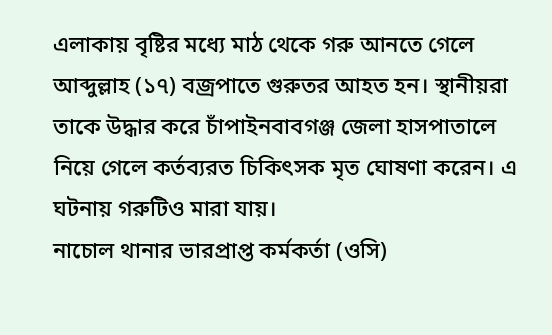এলাকায় বৃষ্টির মধ্যে মাঠ থেকে গরু আনতে গেলে আব্দুল্লাহ (১৭) বজ্রপাতে গুরুতর আহত হন। স্থানীয়রা তাকে উদ্ধার করে চাঁপাইনবাবগঞ্জ জেলা হাসপাতালে নিয়ে গেলে কর্তব্যরত চিকিৎসক মৃত ঘোষণা করেন। এ ঘটনায় গরুটিও মারা যায়।
নাচোল থানার ভারপ্রাপ্ত কর্মকর্তা (ওসি)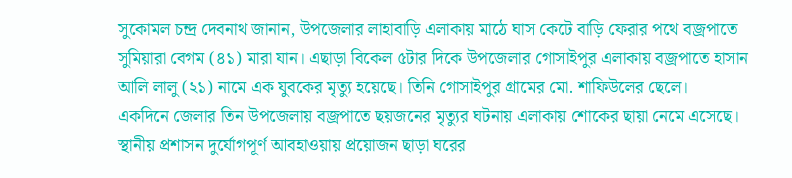সুকোমল চন্দ্র দেবনাথ জানান, উপজেলার লাহাবাড়ি এলাকায় মাঠে ঘাস কেটে বাড়ি ফেরার পথে বজ্রপাতে সুমিয়ারা বেগম (৪১) মারা যান। এছাড়া বিকেল ৫টার দিকে উপজেলার গোসাইপুর এলাকায় বজ্রপাতে হাসান আলি লালু (২১) নামে এক যুবকের মৃত্যু হয়েছে। তিনি গোসাইপুর গ্রামের মো. শাফিউলের ছেলে।
একদিনে জেলার তিন উপজেলায় বজ্রপাতে ছয়জনের মৃত্যুর ঘটনায় এলাকায় শোকের ছায়া নেমে এসেছে। স্থানীয় প্রশাসন দুর্যোগপূর্ণ আবহাওয়ায় প্রয়োজন ছাড়া ঘরের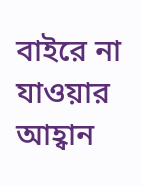বাইরে না যাওয়ার আহ্বান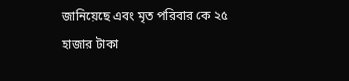জানিয়েছে এবং মৃত পরিবার কে ২৫ হাজার টাকা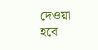দেওয়া হবে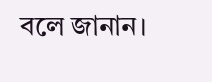বলে জানান।